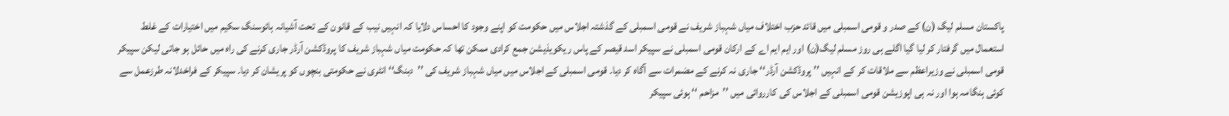پاکستان مسلم لیگ (ن) کے صدر و قومی اسمبلی میں قائد حزب اختلاف میاں شہباز شریف نے قومی اسمبلی کے گذشتہ اجلاس میں حکومت کو اپنے وجود کا احساس دلایا کہ انہیں نیب کے قانون کے تحت آشیانہ ہائوسنگ سکیم میں اختیارات کے غلط استعمال میں گرفتار کر لیا گیا اگلے ہی روز مسلم لیگ(ن) اور ایم ایم اے کے ارکان قومی اسمبلی نے سپیکر اسد قیصر کے پاس ریکویذیشن جمع کرادی ممکن تھا کہ حکومت میاں شہباز شریف کا پروڈکشن آرڈر جاری کرنے کی راہ میں حائل ہو جاتی لیکن سپیکر قومی اسمبلی نے وزیراعظم سے ملاقات کر کے انہیں ’’ پروڈکشن آرڈر‘‘ جاری نہ کرنے کے مضمرات سے آگاہ کر دیا۔ قومی اسمبلی کے اجلاس میں میاں شہباز شریف کی ’’دبنگ‘‘ انٹری نے حکومتی بنچوں کو پریشان کر دیا۔ سپیکر کے فراخدلانہ طرزعمل سے کوئی ہنگامہ ہوا اور نہ ہی اپوزیشن قومی اسمبلی کے اجلاس کی کارروائی میں ’’مزاحم ‘‘ ہوئی سپیکر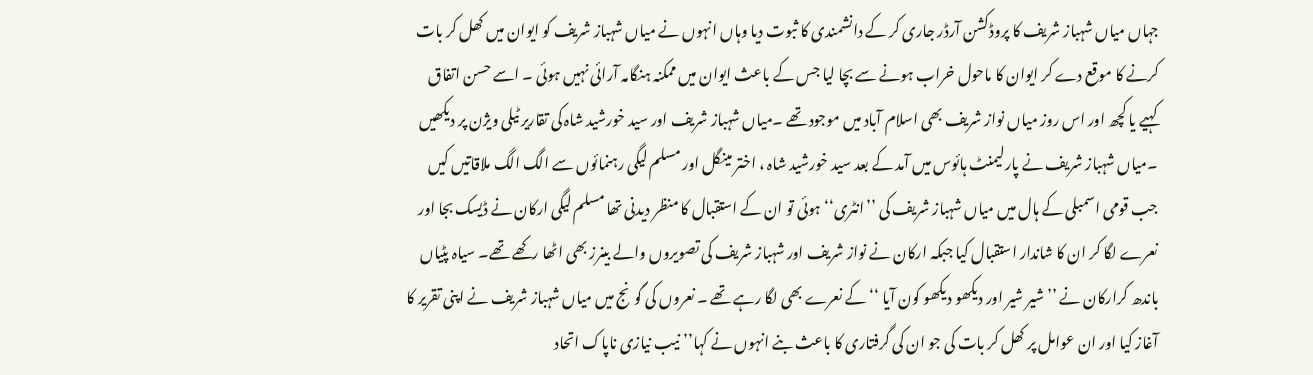جہاں میاں شہباز شریف کا پروڈکشن آرڈر جاری کر کے دانشمندی کا ثبوت دیا وہاں انہوں نے میاں شہباز شریف کو ایوان میں کھل کر بات کرنے کا موقع دے کر ایوان کا ماحول خراب ہونے سے بچا لیا جس کے باعث ایوان میں ممکنہ ہنگامہ آرائی نہیں ہوئی ۔ اسے حسن اتفاق کہیے یا کچھ اور اس روز میاں نواز شریف بھی اسلام آباد میں موجود تھے ۔میاں شہباز شریف اور سید خورشید شاہ کی تقاریر ٹیلی ویژن پر دیکھیں ۔میاں شہباز شریف نے پارلیمنٹ ہائوس میں آمد کے بعد سید خورشید شاہ ، اختر مینگل اور مسلم لیگی رہنمائوں سے الگ الگ ملاقاتیں کیں جب قومی اسمبلی کے ہال میں میاں شہباز شریف کی ’’انٹری‘‘ ہوئی تو ان کے استقبال کا منظر دیدنی تھا مسلم لیگی ارکان نے ڈیسک بجا اور نعرے لگا کر ان کا شاندار استقبال کیا جبکہ ارکان نے نواز شریف اور شہباز شریف کی تصویروں والے بینرز بھی اٹھا رکھے تھے۔ سیاہ پٹیاں باندھ کرارکان نے ’’شیر شیر اور دیکھو دیکھو کون آیا ‘‘کے نعرے بھی لگا رہے تھے ۔ نعروں کی گونج میں میاں شہباز شریف نے اپنی تقریر کا آغاز کیا اور ان عوامل پر کھل کر بات کی جو ان کی گرفتاری کا باعث بنے انہوں نے کہا’’ نیب نیازی ناپاک اتحاد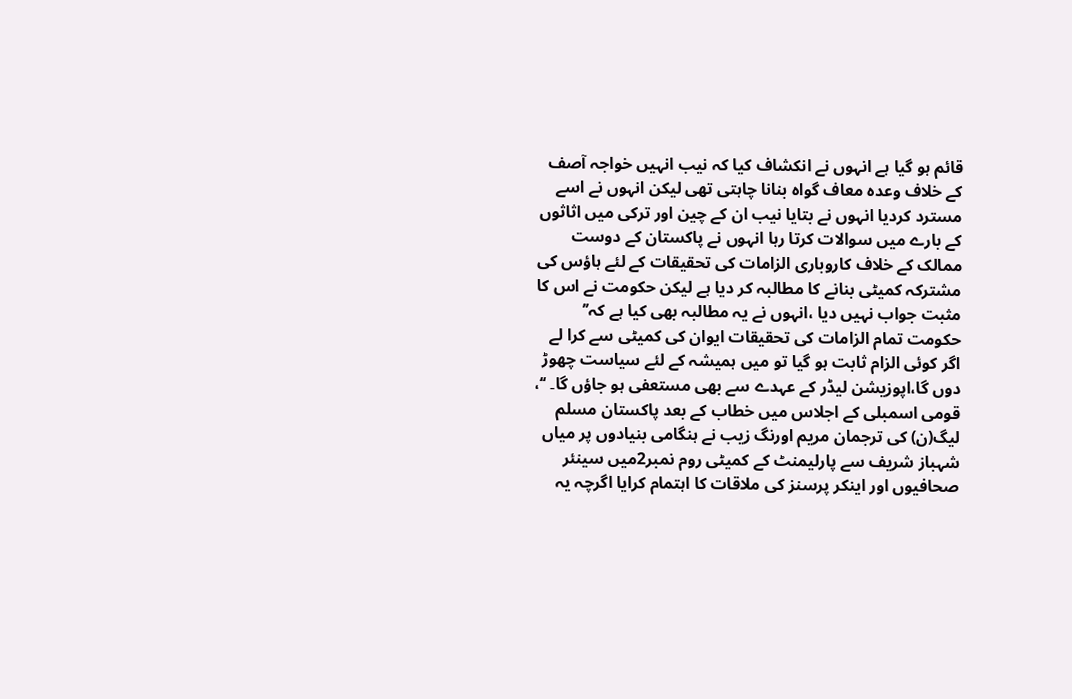قائم ہو گیا ہے انہوں نے انکشاف کیا کہ نیب انہیں خواجہ آصف کے خلاف وعدہ معاف گواہ بنانا چاہتی تھی لیکن انہوں نے اسے مسترد کردیا انہوں نے بتایا نیب ان کے چین اور ترکی میں اثاثوں کے بارے میں سوالات کرتا رہا انہوں نے پاکستان کے دوست ممالک کے خلاف کاروباری الزامات کی تحقیقات کے لئے ہاؤس کی مشترکہ کمیٹی بنانے کا مطالبہ کر دیا ہے لیکن حکومت نے اس کا مثبت جواب نہیں دیا ،انہوں نے یہ مطالبہ بھی کیا ہے کہ’’ حکومت تمام الزامات کی تحقیقات ایوان کی کمیٹی سے کرا لے اگر کوئی الزام ثابت ہو گیا تو میں ہمیشہ کے لئے سیاست چھوڑ دوں گا،اپوزیشن لیڈر کے عہدے سے بھی مستعفی ہو جاؤں گا۔ ‘‘، قومی اسمبلی کے اجلاس میں خطاب کے بعد پاکستان مسلم لیگ(ن) کی ترجمان مریم اورنگ زیب نے ہنگامی بنیادوں پر میاں شہباز شریف سے پارلیمنٹ کے کمیٹی روم نمبر2میں سینئر صحافیوں اور اینکر پرسنز کی ملاقات کا اہتمام کرایا اگرچہ یہ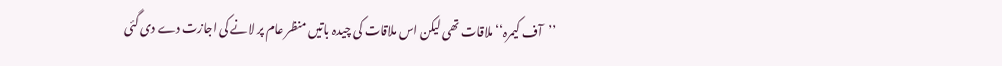’’آف کیمرہ‘‘ ملاقات تھی لیکن اس ملاقات کی چیدہ باتیں منظر عام پر لانے کی اجازت دے دی گئی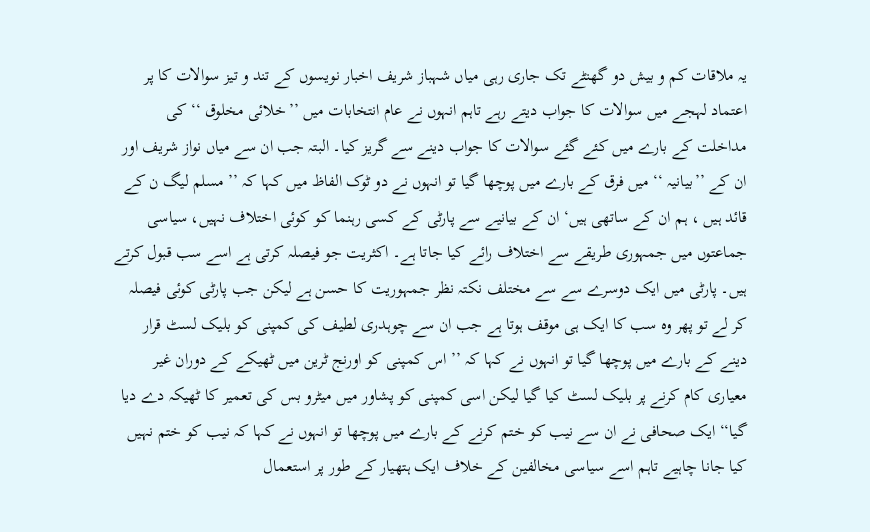یہ ملاقات کم و بیش دو گھنٹے تک جاری رہی میاں شہباز شریف اخبار نویسوں کے تند و تیز سوالات کا پر اعتماد لہجے میں سوالات کا جواب دیتے رہے تاہم انہوں نے عام انتخابات میں ’’خلائی مخلوق ‘‘ کی مداخلت کے بارے میں کئے گئے سوالات کا جواب دینے سے گریز کیا۔ البتہ جب ان سے میاں نواز شریف اور ان کے ’’بیانیہ ‘‘ میں فرق کے بارے میں پوچھا گیا تو انہوں نے دو ٹوک الفاظ میں کہا کہ ’’ مسلم لیگ ن کے قائد ہیں ، ہم ان کے ساتھی ہیں‘ ان کے بیانیے سے پارٹی کے کسی رہنما کو کوئی اختلاف نہیں، سیاسی جماعتوں میں جمہوری طریقے سے اختلاف رائے کیا جاتا ہے۔ اکثریت جو فیصلہ کرتی ہے اسے سب قبول کرتے ہیں۔ پارٹی میں ایک دوسرے سے سے مختلف نکتہ نظر جمہوریت کا حسن ہے لیکن جب پارٹی کوئی فیصلہ کر لے تو پھر وہ سب کا ایک ہی موقف ہوتا ہے جب ان سے چوہدری لطیف کی کمپنی کو بلیک لسٹ قرار دینے کے بارے میں پوچھا گیا تو انہوں نے کہا کہ ’’ اس کمپنی کو اورنج ٹرین میں ٹھیکے کے دوران غیر معیاری کام کرنے پر بلیک لسٹ کیا گیا لیکن اسی کمپنی کو پشاور میں میٹرو بس کی تعمیر کا ٹھیکہ دے دیا گیا‘‘ ایک صحافی نے ان سے نیب کو ختم کرنے کے بارے میں پوچھا تو انہوں نے کہا کہ نیب کو ختم نہیں کیا جانا چاہیے تاہم اسے سیاسی مخالفین کے خلاف ایک ہتھیار کے طور پر استعمال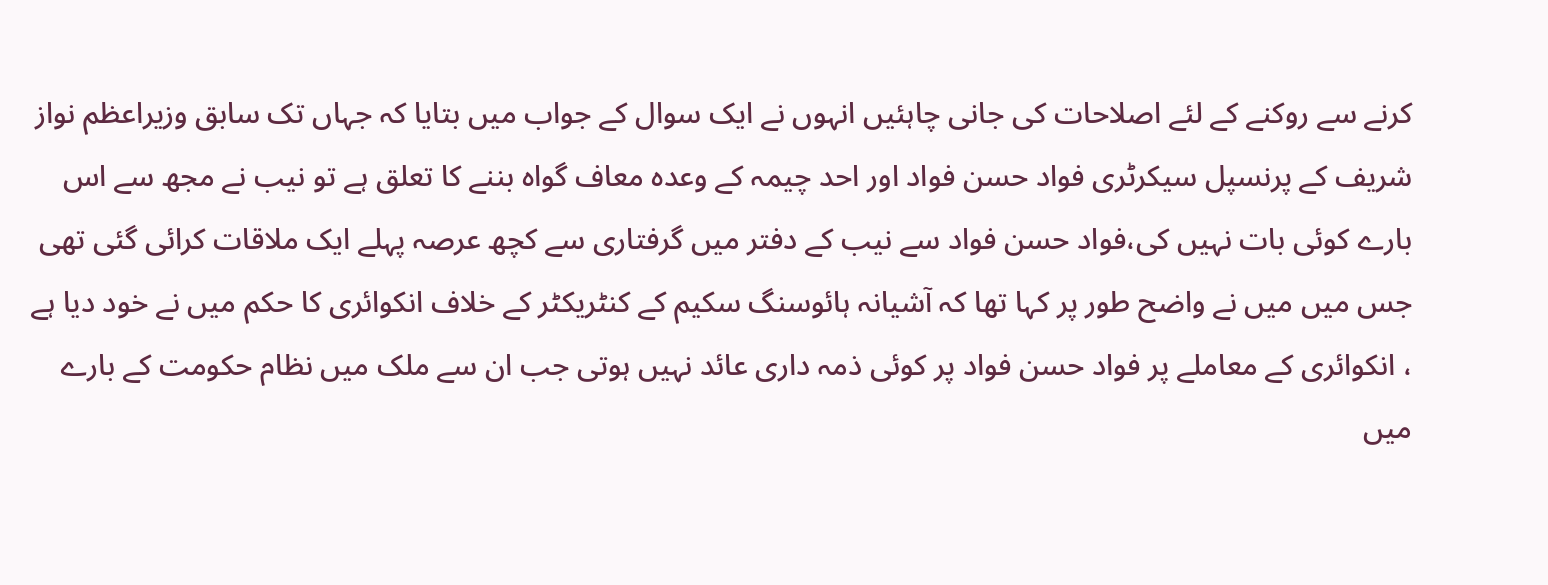کرنے سے روکنے کے لئے اصلاحات کی جانی چاہئیں انہوں نے ایک سوال کے جواب میں بتایا کہ جہاں تک سابق وزیراعظم نواز شریف کے پرنسپل سیکرٹری فواد حسن فواد اور احد چیمہ کے وعدہ معاف گواہ بننے کا تعلق ہے تو نیب نے مجھ سے اس بارے کوئی بات نہیں کی،فواد حسن فواد سے نیب کے دفتر میں گرفتاری سے کچھ عرصہ پہلے ایک ملاقات کرائی گئی تھی جس میں میں نے واضح طور پر کہا تھا کہ آشیانہ ہائوسنگ سکیم کے کنٹریکٹر کے خلاف انکوائری کا حکم میں نے خود دیا ہے ، انکوائری کے معاملے پر فواد حسن فواد پر کوئی ذمہ داری عائد نہیں ہوتی جب ان سے ملک میں نظام حکومت کے بارے میں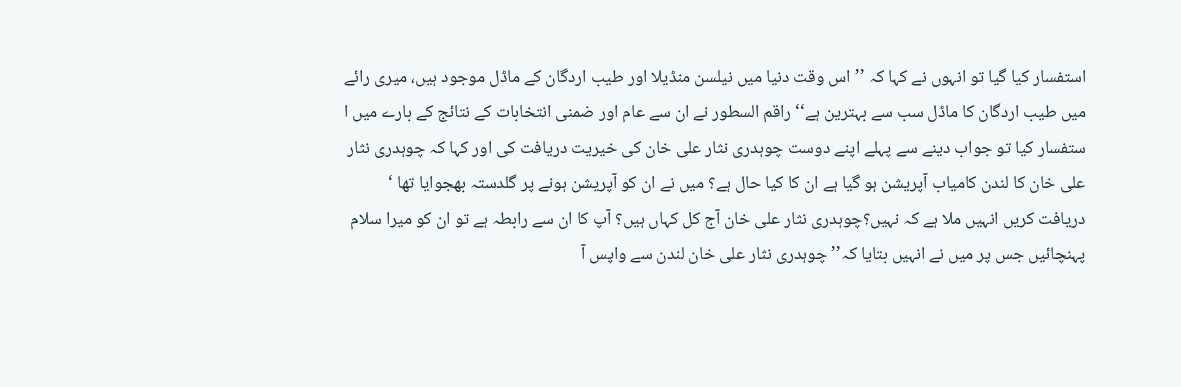استفسار کیا گیا تو انہوں نے کہا کہ ’’ اس وقت دنیا میں نیلسن منڈیلا اور طیب اردگان کے ماڈل موجود ہیں، میری رائے میں طیب اردگان کا ماڈل سب سے بہترین ہے‘‘ راقم السطور نے ان سے عام اور ضمنی انتخابات کے نتائج کے بارے میں ا ستفسار کیا تو جواب دینے سے پہلے اپنے دوست چوہدری نثار علی خان کی خیریت دریافت کی اور کہا کہ چوہدری نثار علی خان کا لندن کامیاب آپریشن ہو گیا ہے ان کا کیا حال ہے؟ میں نے ان کو آپریشن ہونے پر گلدستہ بھجوایا تھا ‘ دریافت کریں انہیں ملا ہے کہ نہیں؟چوہدری نثار علی خان آج کل کہاں ہیں؟ آپ کا ان سے رابطہ ہے تو ان کو میرا سلام پہنچائیں جس پر میں نے انہیں بتایا کہ’’ چوہدری نثار علی خان لندن سے واپس آ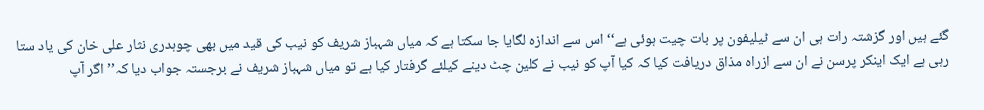گئے ہیں اور گزشتہ رات ہی ان سے ٹیلیفون پر بات چیت ہوئی ہے‘‘ اس سے اندازہ لگایا جا سکتا ہے کہ میاں شہباز شریف کو نیب کی قید میں بھی چوہدری نثار علی خان کی یاد ستا رہی ہے ایک اینکر پرسن نے ان سے ازراہ مذاق دریافت کیا کہ کیا آپ کو نیب نے کلین چٹ دینے کیلئے گرفتار کیا ہے تو میاں شہباز شریف نے برجستہ جواب دیا کہ’’ اگر آپ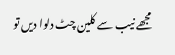مجھے نیب سے کلین چٹ دلوا دیں تو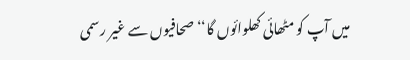میں آپ کو مٹھائی کھلوائوں گا‘‘ صحافیوں سے غیر رسمی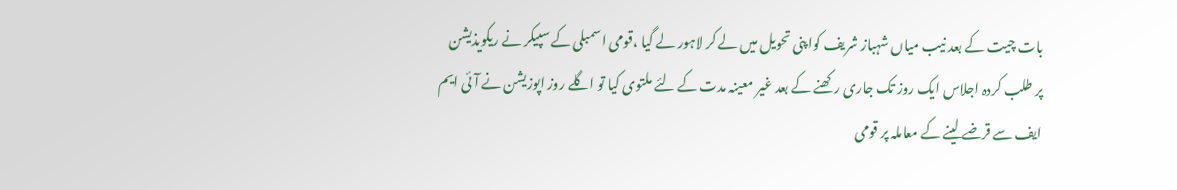بات چیت کے بعد نیب میاں شہباز شریف کواپنی تحویل میں لے کر لاہور لے گیا ،قومی اسمبلی کے سپیکر نے ریکویذیشن پر طلب کردہ اجلاس ایک روز تک جاری رکھنے کے بعد غیر معینہ مدت کے لئے ملتوی کیا تو اگلے روز اپوزیشن نے آئی ایم ایف سے قرضے لینے کے معاملہ پر قومی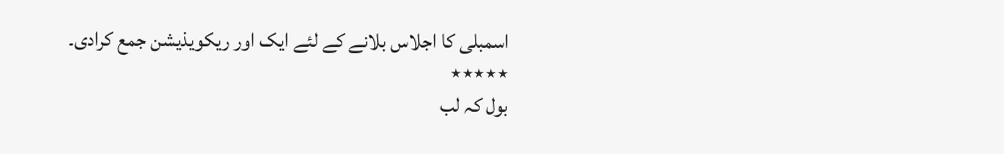اسمبلی کا اجلاس بلانے کے لئے ایک اور ریکویذیشن جمع کرادی۔
٭٭٭٭٭
بول کہ لب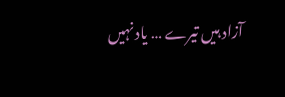آزاد ہیں تیرے … یاد نہیں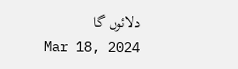دلائوں گا
Mar 18, 2024